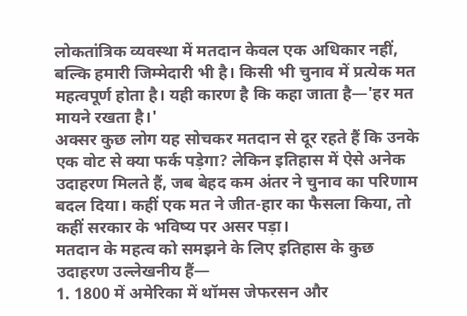लोकतांत्रिक व्यवस्था में मतदान केवल एक अधिकार नहीं, बल्कि हमारी जिम्मेदारी भी है। किसी भी चुनाव में प्रत्येक मत महत्वपूर्ण होता है। यही कारण है कि कहा जाता है—'हर मत मायने रखता है।'
अक्सर कुछ लोग यह सोचकर मतदान से दूर रहते हैं कि उनके एक वोट से क्या फर्क पड़ेगा? लेकिन इतिहास में ऐसे अनेक उदाहरण मिलते हैं, जब बेहद कम अंतर ने चुनाव का परिणाम बदल दिया। कहीं एक मत ने जीत-हार का फैसला किया, तो कहीं सरकार के भविष्य पर असर पड़ा।
मतदान के महत्व को समझने के लिए इतिहास के कुछ उदाहरण उल्लेखनीय हैं—
1. 1800 में अमेरिका में थॉमस जेफरसन और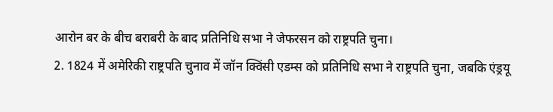आरोन बर के बीच बराबरी के बाद प्रतिनिधि सभा ने जेफरसन को राष्ट्रपति चुना।
2. 1824 में अमेरिकी राष्ट्रपति चुनाव में जॉन क्विंसी एडम्स को प्रतिनिधि सभा ने राष्ट्रपति चुना, जबकि एंड्रयू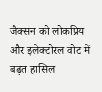जैक्सन को लोकप्रिय और इलेक्टोरल वोट में बढ़त हासिल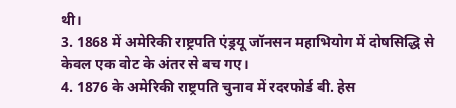थी।
3. 1868 में अमेरिकी राष्ट्रपति एंड्रयू जॉनसन महाभियोग में दोषसिद्धि से केवल एक वोट के अंतर से बच गए।
4. 1876 के अमेरिकी राष्ट्रपति चुनाव में रदरफोर्ड बी. हेस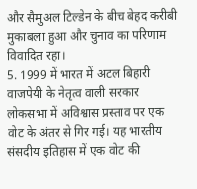और सैमुअल टिल्डेन के बीच बेहद करीबी मुकाबला हुआ और चुनाव का परिणाम विवादित रहा।
5. 1999 में भारत में अटल बिहारी वाजपेयी के नेतृत्व वाली सरकार लोकसभा में अविश्वास प्रस्ताव पर एक वोट के अंतर से गिर गई। यह भारतीय संसदीय इतिहास में एक वोट की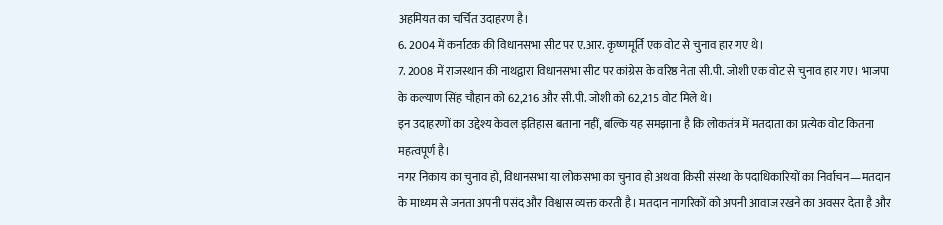अहमियत का चर्चित उदाहरण है।
6. 2004 में कर्नाटक की विधानसभा सीट पर ए.आर. कृष्णमूर्ति एक वोट से चुनाव हार गए थे।
7. 2008 में राजस्थान की नाथद्वारा विधानसभा सीट पर कांग्रेस के वरिष्ठ नेता सी.पी. जोशी एक वोट से चुनाव हार गए। भाजपा के कल्याण सिंह चौहान को 62,216 और सी.पी. जोशी को 62,215 वोट मिले थे।
इन उदाहरणों का उद्देश्य केवल इतिहास बताना नहीं, बल्कि यह समझाना है कि लोकतंत्र में मतदाता का प्रत्येक वोट कितना महत्वपूर्ण है।
नगर निकाय का चुनाव हो, विधानसभा या लोकसभा का चुनाव हो अथवा किसी संस्था के पदाधिकारियों का निर्वाचन—मतदान के माध्यम से जनता अपनी पसंद और विश्वास व्यक्त करती है। मतदान नागरिकों को अपनी आवाज रखने का अवसर देता है और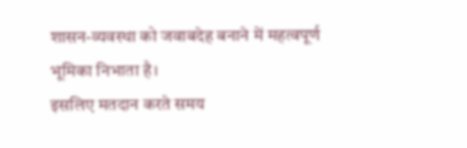शासन-व्यवस्था को जवाबदेह बनाने में महत्वपूर्ण भूमिका निभाता है।
इसलिए मतदान करते समय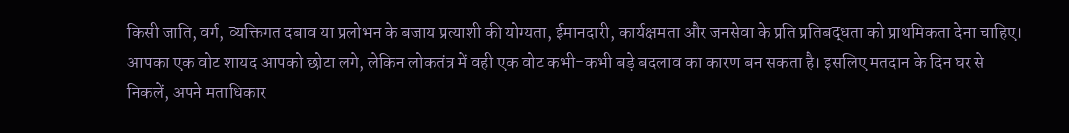किसी जाति, वर्ग, व्यक्तिगत दबाव या प्रलोभन के बजाय प्रत्याशी की योग्यता, ईमानदारी, कार्यक्षमता और जनसेवा के प्रति प्रतिबद्धता को प्राथमिकता देना चाहिए।
आपका एक वोट शायद आपको छोटा लगे, लेकिन लोकतंत्र में वही एक वोट कभी-कभी बड़े बदलाव का कारण बन सकता है। इसलिए मतदान के दिन घर से निकलें, अपने मताधिकार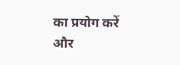का प्रयोग करें और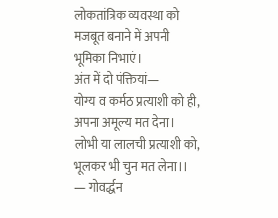लोकतांत्रिक व्यवस्था को मजबूत बनाने में अपनी भूमिका निभाएं।
अंत में दो पंक्तियां—
योग्य व कर्मठ प्रत्याशी को ही,
अपना अमूल्य मत देना।
लोभी या लालची प्रत्याशी को,
भूलकर भी चुन मत लेना।।
— गोवर्द्धन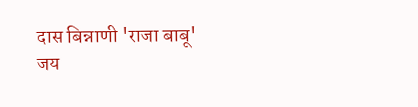दास बिन्नाणी 'राजा बाबू'
जय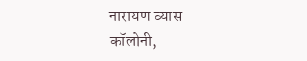नारायण व्यास कॉलोनी,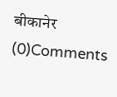बीकानेर
(0)Comments